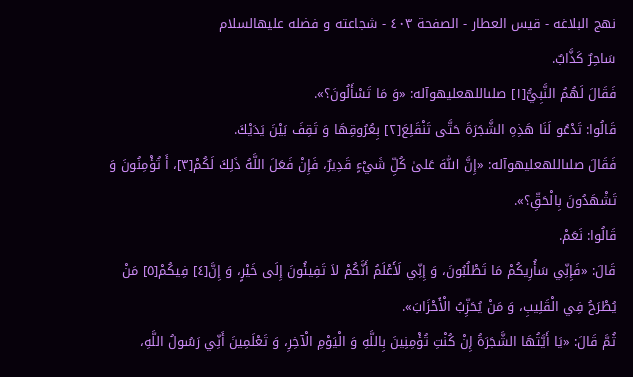نهج البلاغه - قيس العطار - الصفحة ٤٠٣ - شجاعته و فضله عليهالسلام
سَاحِرٌ كَذَّابٌ.
فَقَالَ لَهُمُ النَّبِيُّ[١] صلىاللهعليهوآله: «وَ مَا تَسْأَلُونَ؟».
قَالُوا: تَدْعُو لَنَا هَذِهِ الشَّجَرَةَ حَتَّى تَنْقَلِعَ[٢] بِعُرُوقِهَا وَ تَقِفَ بَيْنَ يَدَيْكَ.
فَقَالَ صلىاللهعليهوآله: «إِنَّ اللّٰهَ عَلىٰ كُلِّ شَيْءٍ قَدِيرٌ، فَإِنْ فَعَلَ اللَّهُ ذَلِكَ لَكُمْ[٣]، أَ تُؤْمِنُونَ وَ تَشْهَدُونَ بِالْحَقِّ؟».
قَالُوا: نَعَمْ.
قَالَ: «فَإِنِّي سَأُرِيكُمْ مَا تَطْلُبُونَ، وَ إِنِّي لَأَعْلَمُ أَنَّكُمْ لاَ تَفِيئُونَ إِلَى خَيْرٍ، وَ إِنَّ[٤] فِيكُمْ[٥] مَنْ يُطْرَحُ فِي الْقَلِيبِ، وَ مَنْ يُحَزِّبُ الْأَحْزَابَ».
ثُمَّ قَالَ: «يَا أَيَّتُهَا الشَّجَرَةُ إِنْ كُنْتِ تُؤْمِنِينَ بِاللَّهِ وَ الْيَوْمِ الْآخِرِ، وَ تَعْلَمِينَ أَنِّي رَسُولُ اللَّهِ،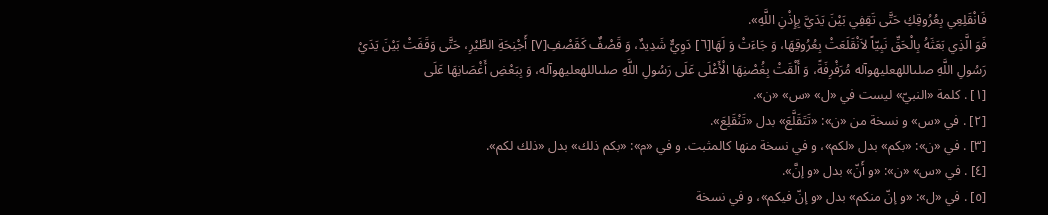فَانْقَلِعِي بِعُرُوقِكِ حَتَّى تَقِفِي بَيْنَ يَدَيَّ بِإِذْنِ اللَّهِ».
فَوَ الَّذِي بَعَثَهُ بِالْحَقِّ نَبِيّاً لاَنْقَلَعَتْ بِعُرُوقِهَا، وَ جَاءَتْ وَ لَهَا[٦] دَوِيٌّ شَدِيدٌ، وَ قَصْفٌ كَقَصْفِ[٧] أَجْنِحَةِ الطَّيْرِ، حَتَّى وَقَفَتْ بَيْنَ يَدَيْ رَسُولِ اللَّهِ صلىاللهعليهوآله مُرَفْرِفَةً، وَ أَلْقَتْ بِغُصْنِهَا الْأَعْلَى عَلَى رَسُولِ اللَّهِ صلىاللهعليهوآله، وَ بِبَعْضِ أَغْصَانِهَا عَلَى
[١] . كلمة «النبيّ» ليست في «ل» «س» «ن».
[٢] . في «س» و نسخة من «ن»: «تَتَقَلَّعَ» بدل «تَنْقَلِعَ».
[٣] . في «ن»: «بكم» بدل «لكم»، و في نسخة منها كالمثبت. و في «م»: «بكم ذلك» بدل «ذلك لكم».
[٤] . في «س» «ن»: «و أَنّ» بدل «و إنَّ».
[٥] . في «ل»: «و إنّ منكم» بدل «و إنّ فيكم»، و في نسخة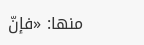منها: «فإنّ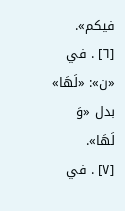فيكم».
[٦] . في «ن»: «لَهَا» بدل «وَ لَهَا».
[٧] . في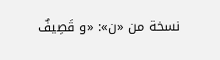نسخة من «ن»: «و قَصِيفٌ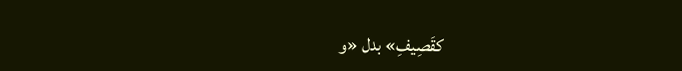كقَصِيفِ» بدل «و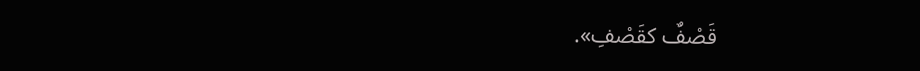قَصْفٌ كقَصْفِ».